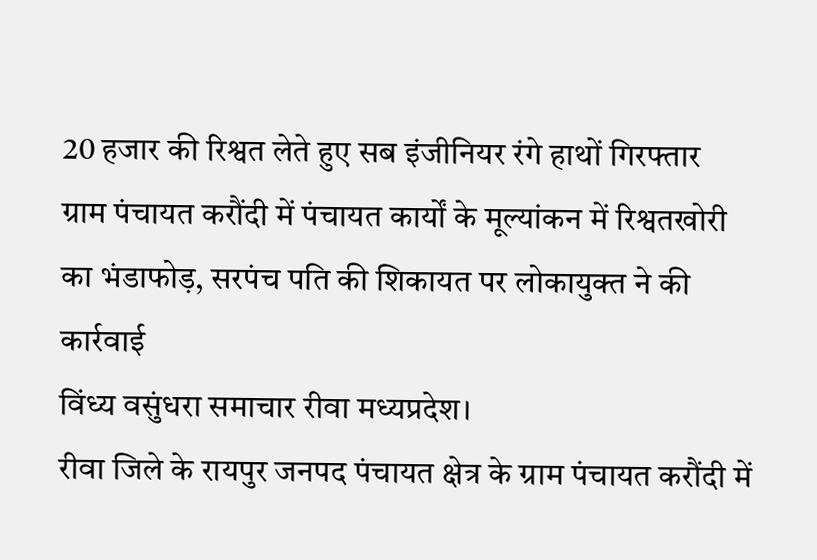20 हजार की रिश्वत लेते हुए सब इंजीनियर रंगे हाथों गिरफ्तार
ग्राम पंचायत करौंदी में पंचायत कार्यों के मूल्यांकन में रिश्वतखोरी का भंडाफोड़, सरपंच पति की शिकायत पर लोकायुक्त ने की कार्रवाई
विंध्य वसुंधरा समाचार रीवा मध्यप्रदेश।
रीवा जिले के रायपुर जनपद पंचायत क्षेत्र के ग्राम पंचायत करौंदी में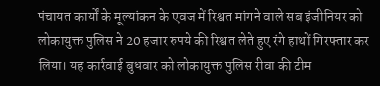पंचायत कार्यों के मूल्यांकन के एवज में रिश्वत मांगने वाले सब इंजीनियर को लोकायुक्त पुलिस ने 20 हजार रुपये की रिश्वत लेते हुए रंगे हाथों गिरफ्तार कर लिया। यह कार्रवाई बुधवार को लोकायुक्त पुलिस रीवा की टीम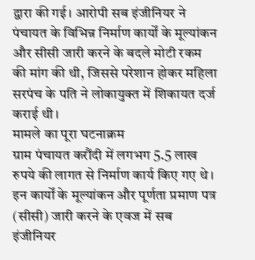द्वारा की गई। आरोपी सब इंजीनियर ने पंचायत के विभिन्न निर्माण कार्यों के मूल्यांकन और सीसी जारी करने के बदले मोटी रकम की मांग की थी, जिससे परेशान होकर महिला सरपंच के पति ने लोकायुक्त में शिकायत दर्ज कराई थी।
मामले का पूरा घटनाक्रम
ग्राम पंचायत करौंदी में लगभग 5.5 लाख रुपये की लागत से निर्माण कार्य किए गए थे। इन कार्यों के मूल्यांकन और पूर्णता प्रमाण पत्र (सीसी) जारी करने के एवज में सब इंजीनियर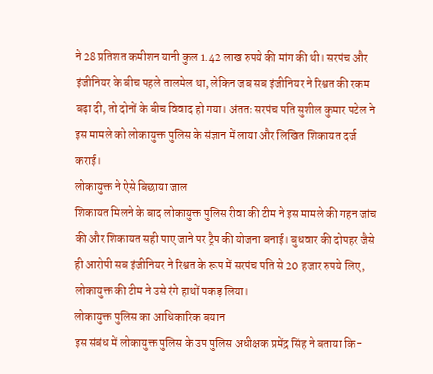ने 28 प्रतिशत कमीशन यानी कुल 1.42 लाख रुपये की मांग की थी। सरपंच और इंजीनियर के बीच पहले तालमेल था, लेकिन जब सब इंजीनियर ने रिश्वत की रकम बढ़ा दी, तो दोनों के बीच विवाद हो गया। अंततः सरपंच पति सुशील कुमार पटेल ने इस मामले को लोकायुक्त पुलिस के संज्ञान में लाया और लिखित शिकायत दर्ज कराई।
लोकायुक्त ने ऐसे बिछाया जाल
शिकायत मिलने के बाद लोकायुक्त पुलिस रीवा की टीम ने इस मामले की गहन जांच की और शिकायत सही पाए जाने पर ट्रैप की योजना बनाई। बुधवार की दोपहर जैसे ही आरोपी सब इंजीनियर ने रिश्वत के रूप में सरपंच पति से 20 हजार रुपये लिए, लोकायुक्त की टीम ने उसे रंगे हाथों पकड़ लिया।
लोकायुक्त पुलिस का आधिकारिक बयान
इस संबंध में लोकायुक्त पुलिस के उप पुलिस अधीक्षक प्रमेंद्र सिंह ने बताया कि-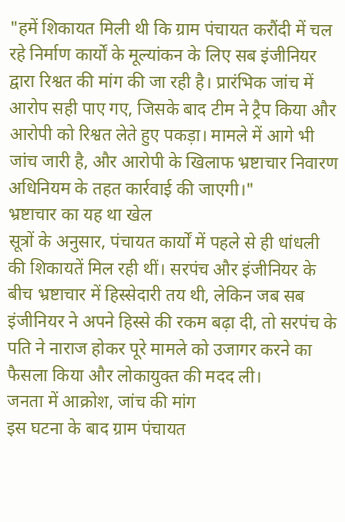"हमें शिकायत मिली थी कि ग्राम पंचायत करौंदी में चल रहे निर्माण कार्यों के मूल्यांकन के लिए सब इंजीनियर द्वारा रिश्वत की मांग की जा रही है। प्रारंभिक जांच में आरोप सही पाए गए, जिसके बाद टीम ने ट्रैप किया और आरोपी को रिश्वत लेते हुए पकड़ा। मामले में आगे भी जांच जारी है, और आरोपी के खिलाफ भ्रष्टाचार निवारण अधिनियम के तहत कार्रवाई की जाएगी।"
भ्रष्टाचार का यह था खेल
सूत्रों के अनुसार, पंचायत कार्यों में पहले से ही धांधली की शिकायतें मिल रही थीं। सरपंच और इंजीनियर के बीच भ्रष्टाचार में हिस्सेदारी तय थी, लेकिन जब सब इंजीनियर ने अपने हिस्से की रकम बढ़ा दी, तो सरपंच के पति ने नाराज होकर पूरे मामले को उजागर करने का फैसला किया और लोकायुक्त की मदद ली।
जनता में आक्रोश, जांच की मांग
इस घटना के बाद ग्राम पंचायत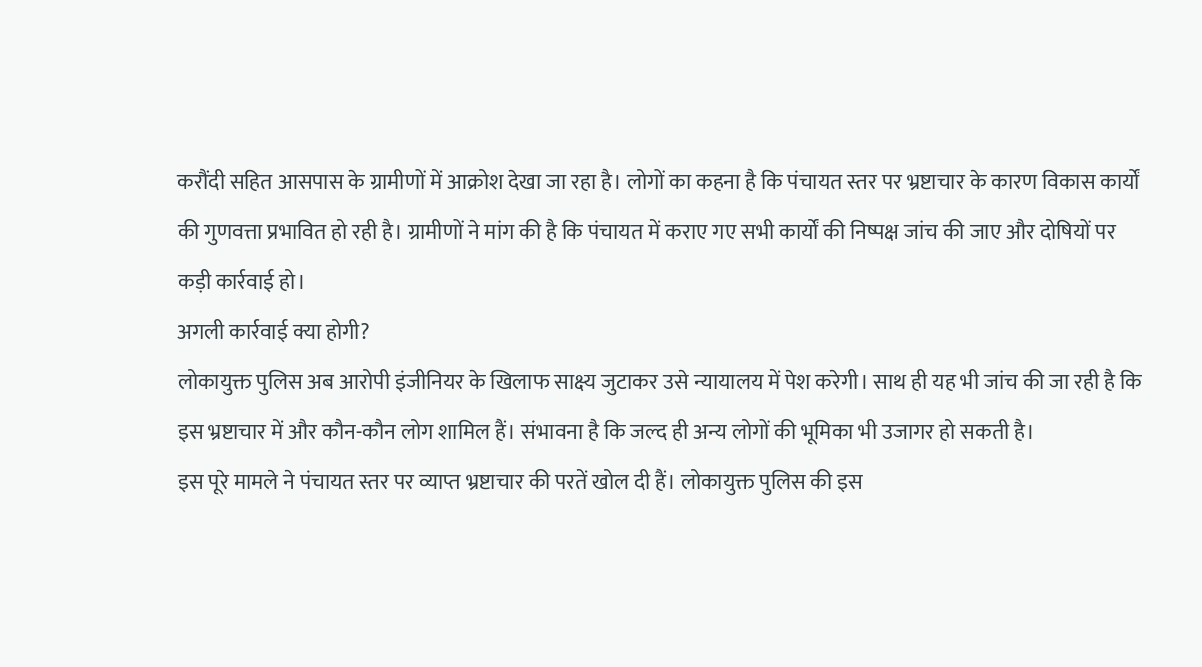करौंदी सहित आसपास के ग्रामीणों में आक्रोश देखा जा रहा है। लोगों का कहना है कि पंचायत स्तर पर भ्रष्टाचार के कारण विकास कार्यों की गुणवत्ता प्रभावित हो रही है। ग्रामीणों ने मांग की है कि पंचायत में कराए गए सभी कार्यों की निष्पक्ष जांच की जाए और दोषियों पर कड़ी कार्रवाई हो।
अगली कार्रवाई क्या होगी?
लोकायुक्त पुलिस अब आरोपी इंजीनियर के खिलाफ साक्ष्य जुटाकर उसे न्यायालय में पेश करेगी। साथ ही यह भी जांच की जा रही है कि इस भ्रष्टाचार में और कौन-कौन लोग शामिल हैं। संभावना है कि जल्द ही अन्य लोगों की भूमिका भी उजागर हो सकती है।
इस पूरे मामले ने पंचायत स्तर पर व्याप्त भ्रष्टाचार की परतें खोल दी हैं। लोकायुक्त पुलिस की इस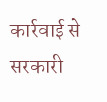कार्रवाई से सरकारी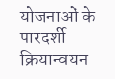योजनाओं के पारदर्शी क्रियान्वयन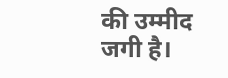की उम्मीद जगी है।